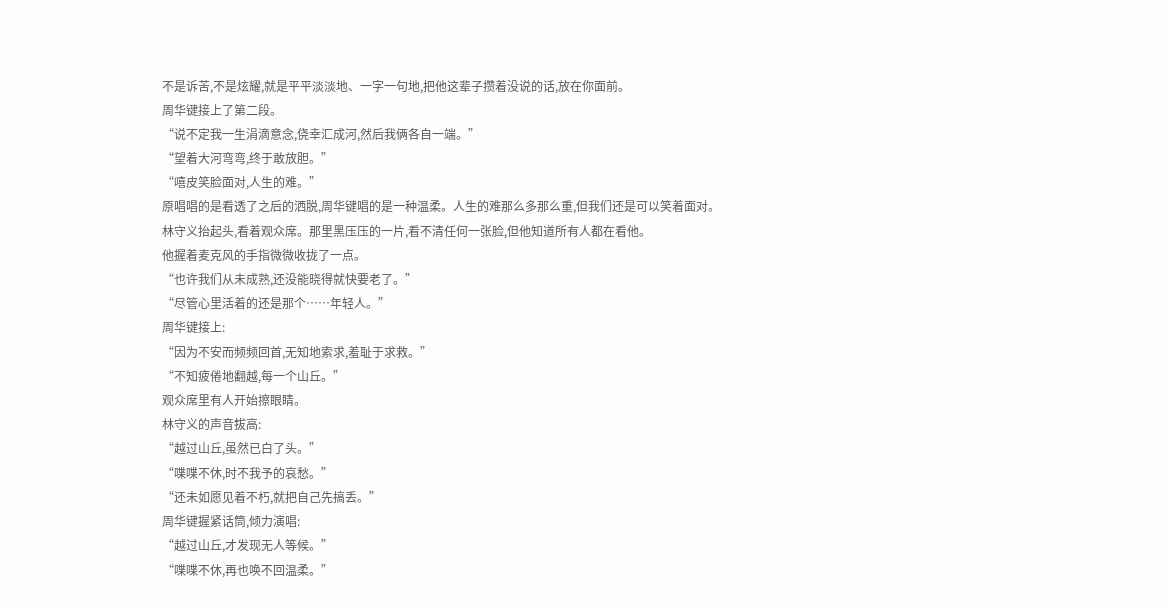不是诉苦,不是炫耀,就是平平淡淡地、一字一句地,把他这辈子攒着没说的话,放在你面前。
周华键接上了第二段。
“说不定我一生涓滴意念,侥幸汇成河,然后我俩各自一端。”
“望着大河弯弯,终于敢放胆。”
“嘻皮笑脸面对,人生的难。”
原唱唱的是看透了之后的洒脱,周华键唱的是一种温柔。人生的难那么多那么重,但我们还是可以笑着面对。
林守义抬起头,看着观众席。那里黑压压的一片,看不清任何一张脸,但他知道所有人都在看他。
他握着麦克风的手指微微收拢了一点。
“也许我们从未成熟,还没能晓得就快要老了。”
“尽管心里活着的还是那个……年轻人。”
周华键接上:
“因为不安而频频回首,无知地索求,羞耻于求救。”
“不知疲倦地翻越,每一个山丘。”
观众席里有人开始擦眼睛。
林守义的声音拔高:
“越过山丘,虽然已白了头。”
“喋喋不休,时不我予的哀愁。”
“还未如愿见着不朽,就把自己先搞丢。”
周华键握紧话筒,倾力演唱:
“越过山丘,才发现无人等候。”
“喋喋不休,再也唤不回温柔。”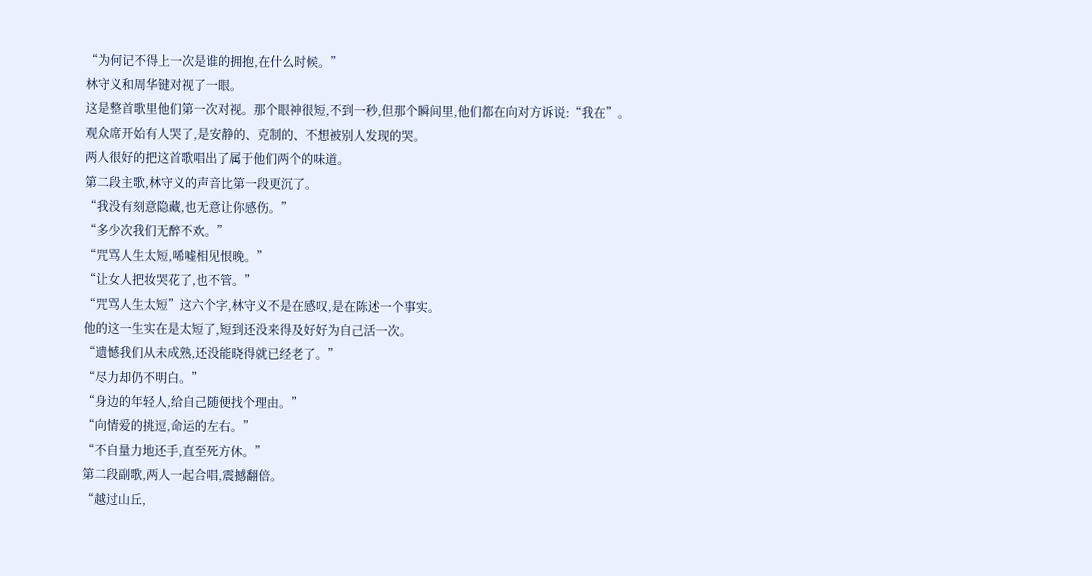“为何记不得上一次是谁的拥抱,在什么时候。”
林守义和周华键对视了一眼。
这是整首歌里他们第一次对视。那个眼神很短,不到一秒,但那个瞬间里,他们都在向对方诉说:“我在”。
观众席开始有人哭了,是安静的、克制的、不想被别人发现的哭。
两人很好的把这首歌唱出了属于他们两个的味道。
第二段主歌,林守义的声音比第一段更沉了。
“我没有刻意隐藏,也无意让你感伤。”
“多少次我们无醉不欢。”
“咒骂人生太短,唏嘘相见恨晚。”
“让女人把妆哭花了,也不管。”
“咒骂人生太短”这六个字,林守义不是在感叹,是在陈述一个事实。
他的这一生实在是太短了,短到还没来得及好好为自己活一次。
“遗憾我们从未成熟,还没能晓得就已经老了。”
“尽力却仍不明白。”
“身边的年轻人,给自己随便找个理由。”
“向情爱的挑逗,命运的左右。”
“不自量力地还手,直至死方休。”
第二段副歌,两人一起合唱,震撼翻倍。
“越过山丘,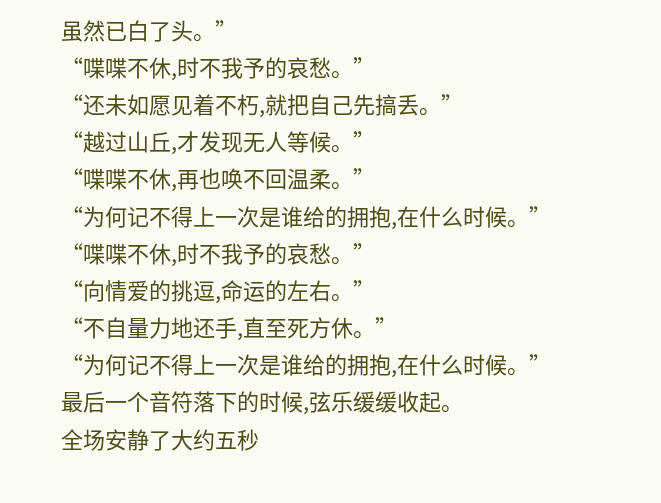虽然已白了头。”
“喋喋不休,时不我予的哀愁。”
“还未如愿见着不朽,就把自己先搞丢。”
“越过山丘,才发现无人等候。”
“喋喋不休,再也唤不回温柔。”
“为何记不得上一次是谁给的拥抱,在什么时候。”
“喋喋不休,时不我予的哀愁。”
“向情爱的挑逗,命运的左右。”
“不自量力地还手,直至死方休。”
“为何记不得上一次是谁给的拥抱,在什么时候。”
最后一个音符落下的时候,弦乐缓缓收起。
全场安静了大约五秒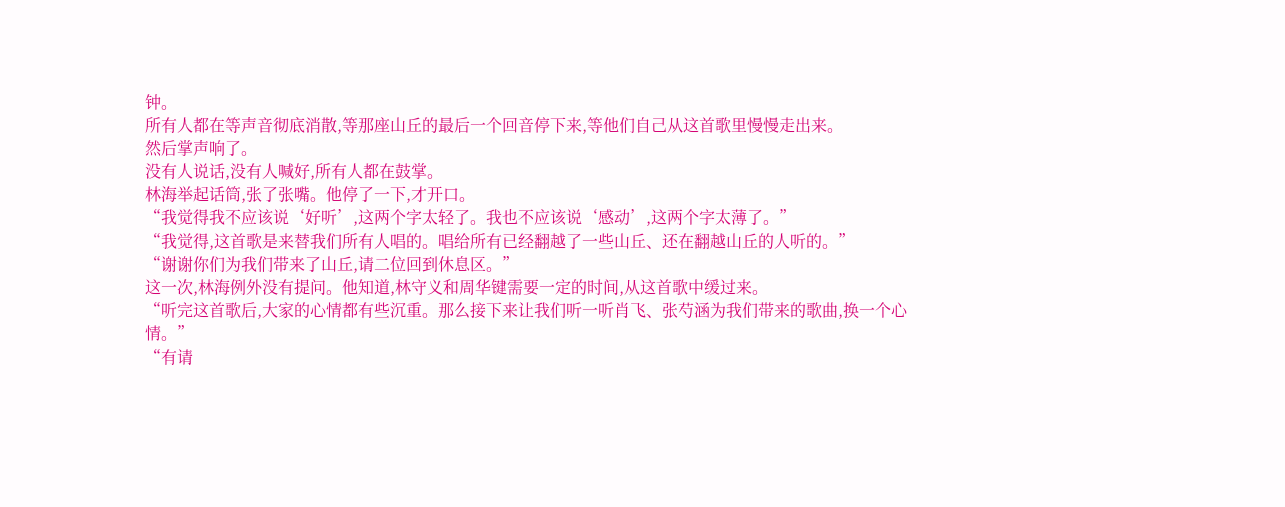钟。
所有人都在等声音彻底消散,等那座山丘的最后一个回音停下来,等他们自己从这首歌里慢慢走出来。
然后掌声响了。
没有人说话,没有人喊好,所有人都在鼓掌。
林海举起话筒,张了张嘴。他停了一下,才开口。
“我觉得我不应该说‘好听’,这两个字太轻了。我也不应该说‘感动’,这两个字太薄了。”
“我觉得,这首歌是来替我们所有人唱的。唱给所有已经翻越了一些山丘、还在翻越山丘的人听的。”
“谢谢你们为我们带来了山丘,请二位回到休息区。”
这一次,林海例外没有提问。他知道,林守义和周华键需要一定的时间,从这首歌中缓过来。
“听完这首歌后,大家的心情都有些沉重。那么接下来让我们听一听肖飞、张芍涵为我们带来的歌曲,换一个心情。”
“有请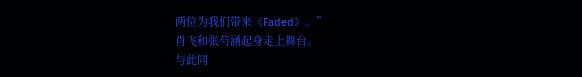两位为我们带来《Faded》。”
肖飞和张芍涵起身走上舞台。
与此同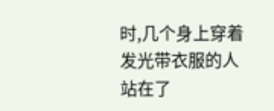时,几个身上穿着发光带衣服的人站在了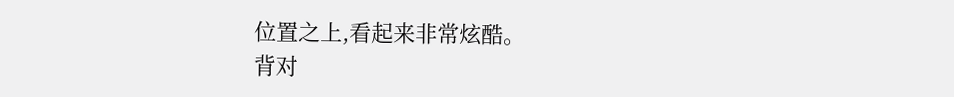位置之上,看起来非常炫酷。
背对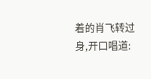着的肖飞转过身,开口唱道: